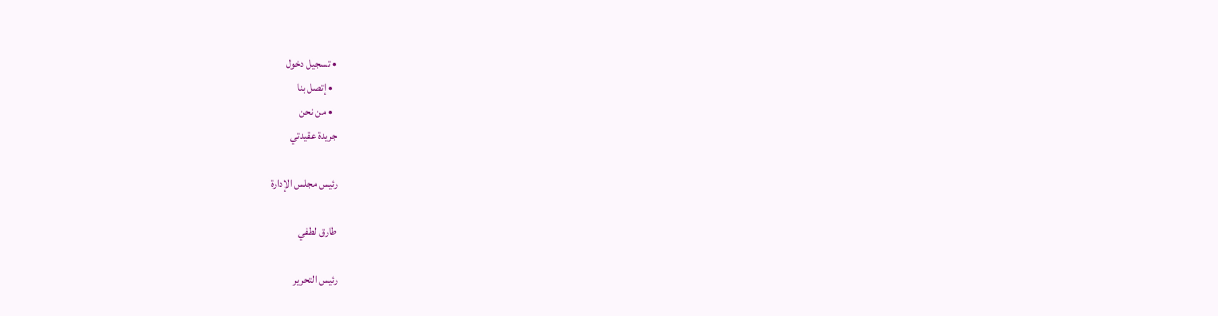• تسجيل دخول
  • إتصل بنا
  • من نحن
جريدة عقيدتي

رئيس مجلس الإدارة

طارق لطفي

رئيس التحرير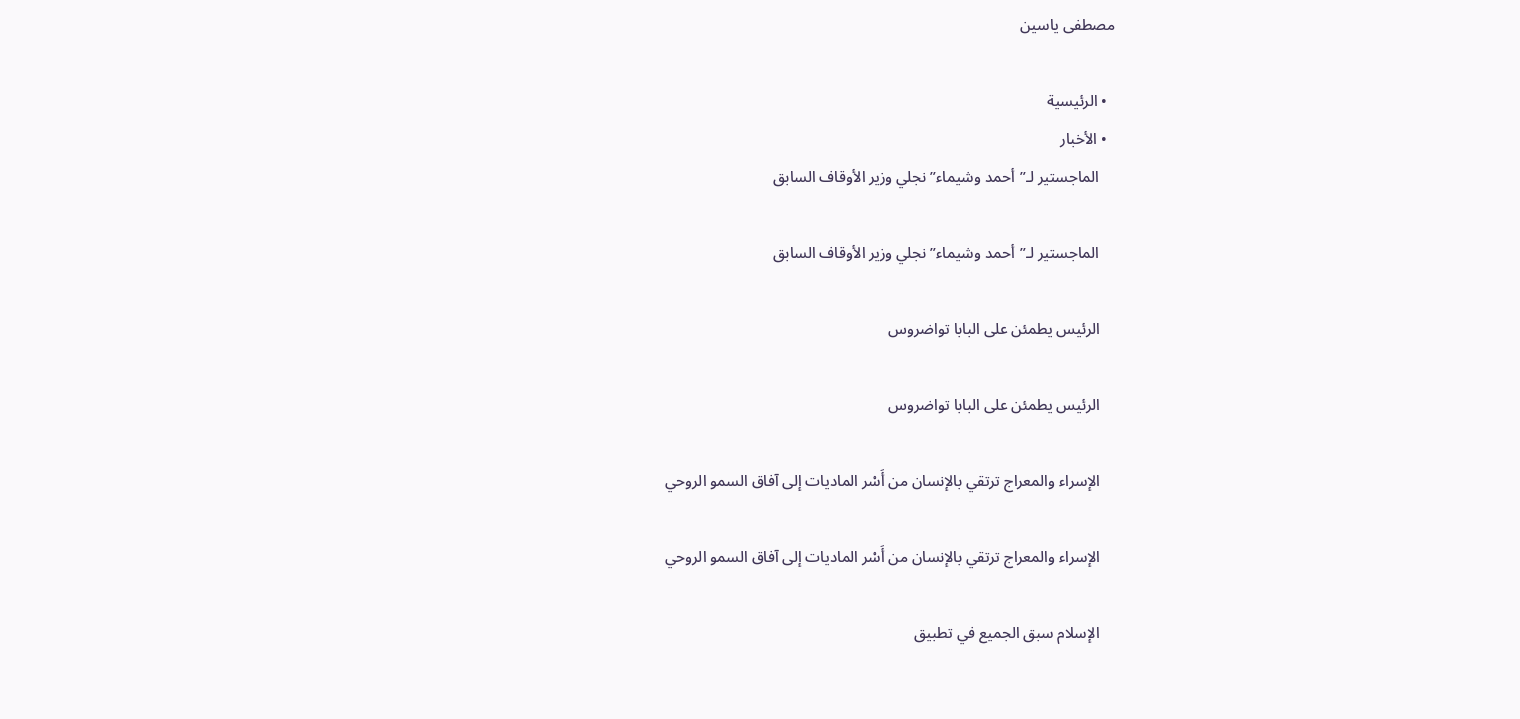مصطفى ياسين

  • الرئيسية
  • الأخبار
    الماجستير لـ”أحمد وشيماء” نجلي وزير الأوقاف السابق

    الماجستير لـ”أحمد وشيماء” نجلي وزير الأوقاف السابق

    الرئيس يطمئن على البابا تواضروس

    الرئيس يطمئن على البابا تواضروس

    الإسراء والمعراج ترتقي بالإنسان من أَسْر الماديات إلى آفاق السمو الروحي

    الإسراء والمعراج ترتقي بالإنسان من أَسْر الماديات إلى آفاق السمو الروحي

    الإسلام سبق الجميع في تطبيق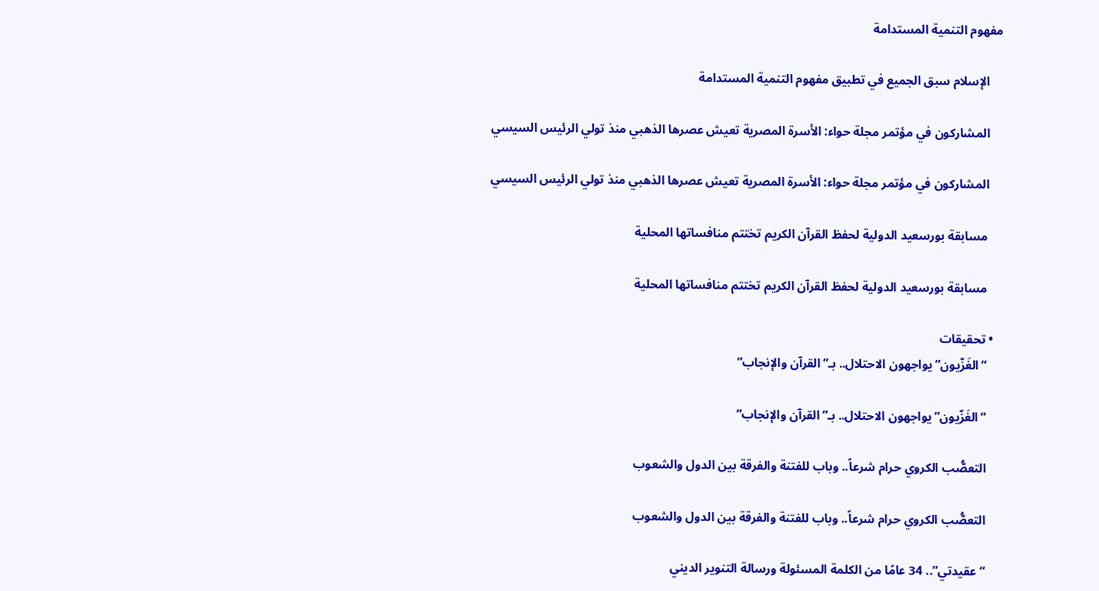مفهوم التنمية المستدامة

    الإسلام سبق الجميع في تطبيق مفهوم التنمية المستدامة

    المشاركون في مؤتمر مجلة حواء: الأسرة المصرية تعيش عصرها الذهبي منذ تولي الرئيس السيسي

    المشاركون في مؤتمر مجلة حواء: الأسرة المصرية تعيش عصرها الذهبي منذ تولي الرئيس السيسي

    مسابقة بورسعيد الدولية لحفظ القرآن الكريم تختتم منافساتها المحلية

    مسابقة بورسعيد الدولية لحفظ القرآن الكريم تختتم منافساتها المحلية

  • تحقيقات
    “الغَزّيون” يواجهون الاحتلال.. بـ”القرآن والإنجاب”

    “الغَزّيون” يواجهون الاحتلال.. بـ”القرآن والإنجاب”

    التعصُّب الكروي حرام شرعاً.. وباب للفتنة والفرقة بين الدول والشعوب

    التعصُّب الكروي حرام شرعاً.. وباب للفتنة والفرقة بين الدول والشعوب

    “عقيدتي”.. 34 عامًا من الكلمة المسئولة ورسالة التنوير الديني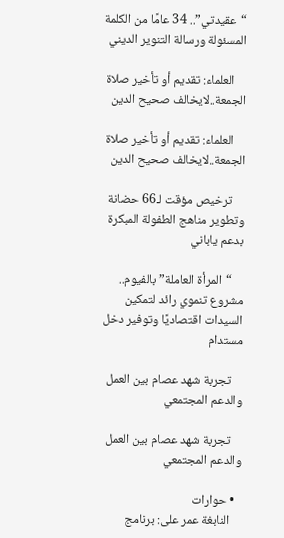“عقيدتي”.. 34 عامًا من الكلمة المسئولة ورسالة التنوير الديني

    العلماء: تقديم أو تأخير صلاة الجمعة..لايخالف صحيح الدين

    العلماء: تقديم أو تأخير صلاة الجمعة..لايخالف صحيح الدين

    ترخيص مؤقت لـ66 حضانة وتطوير مناهج الطفولة المبكرة بدعم ياباني

    “المرأة العاملة” بالفيوم.. مشروع تنموي رائد لتمكين السيدات اقتصاديًا وتوفير دخل مستدام

    تجربة شهد عصام بين العمل والدعم المجتمعي

    تجربة شهد عصام بين العمل والدعم المجتمعي

  • حوارات
    النابغة عمر على: برنامج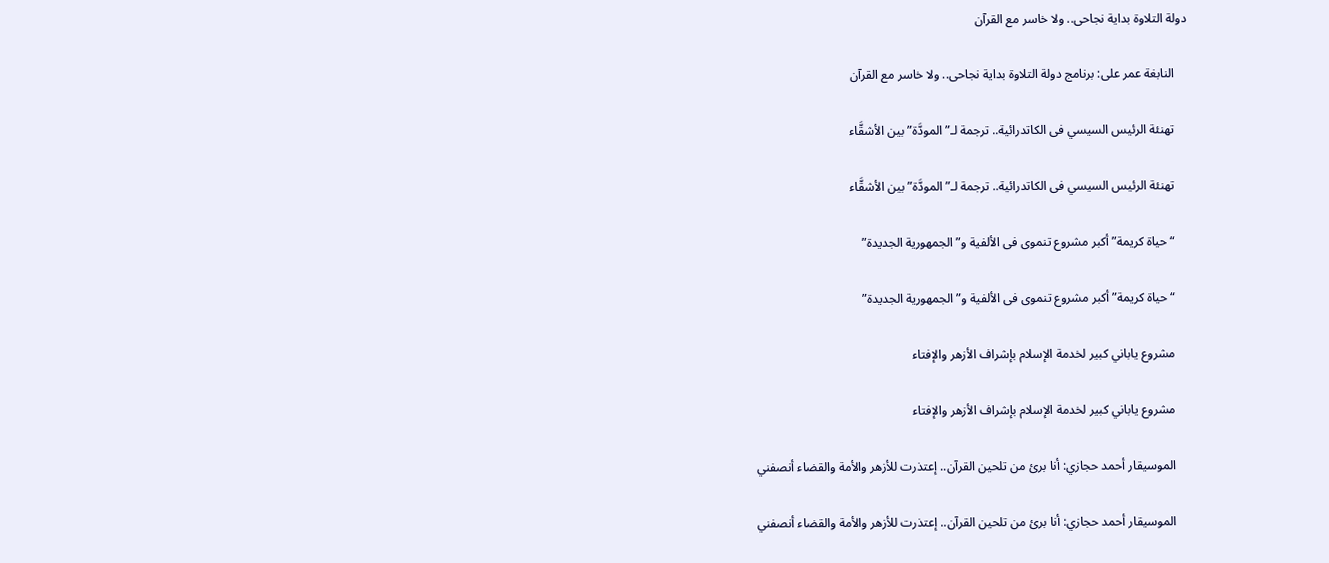دولة التلاوة بداية نجاحى.. ولا خاسر مع القرآن

    النابغة عمر على: برنامج دولة التلاوة بداية نجاحى.. ولا خاسر مع القرآن

    تهنئة الرئيس السيسي فى الكاتدرائية.. ترجمة لـ”المودَّة” بين الأشقَّاء

    تهنئة الرئيس السيسي فى الكاتدرائية.. ترجمة لـ”المودَّة” بين الأشقَّاء

    “حياة كريمة” أكبر مشروع تنموى فى الألفية و”الجمهورية الجديدة”

    “حياة كريمة” أكبر مشروع تنموى فى الألفية و”الجمهورية الجديدة”

    مشروع ياباني كبير لخدمة الإسلام بإشراف الأزهر والإفتاء

    مشروع ياباني كبير لخدمة الإسلام بإشراف الأزهر والإفتاء

    الموسيقار أحمد حجازي: أنا برئ من تلحين القرآن.. إعتذرت للأزهر والأمة والقضاء أنصفني

    الموسيقار أحمد حجازي: أنا برئ من تلحين القرآن.. إعتذرت للأزهر والأمة والقضاء أنصفني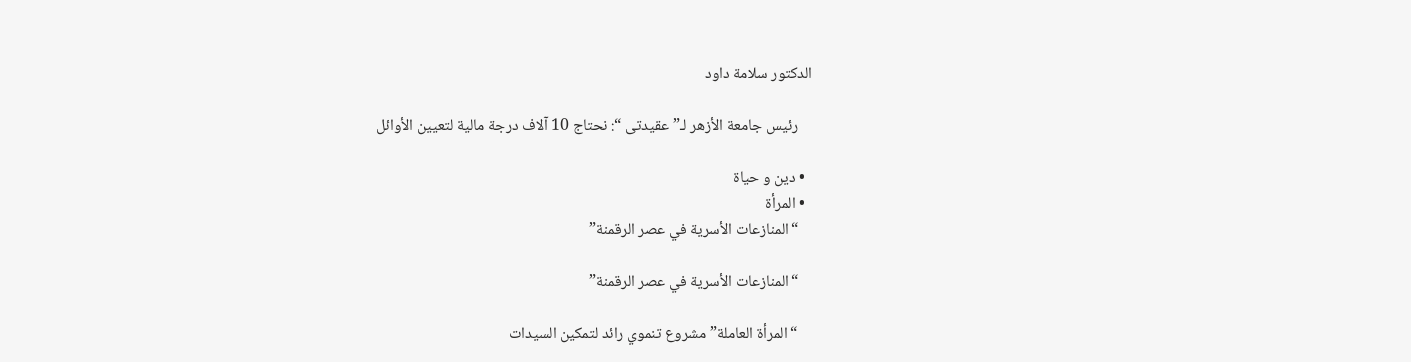الدكتور سلامة داود

    رئيس جامعة الأزهر لـ”عقيدتى “: نحتاج 10 آلاف درجة مالية لتعيين الأوائل

  • دين و حياة
  • المرأة
    “المنازعات الأسرية في عصر الرقمنة”

    “المنازعات الأسرية في عصر الرقمنة”

    “المرأة العاملة” مشروع تنموي رائد لتمكين السيدات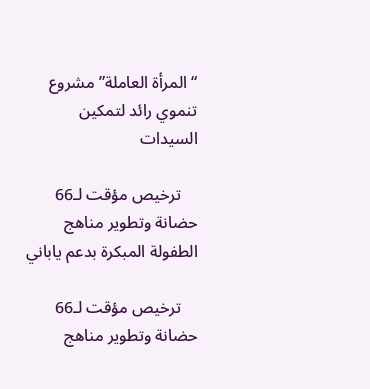“المرأة العاملة” مشروع تنموي رائد لتمكين السيدات

    ترخيص مؤقت لـ66 حضانة وتطوير مناهج الطفولة المبكرة بدعم ياباني

    ترخيص مؤقت لـ66 حضانة وتطوير مناهج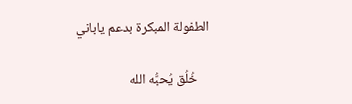الطفولة المبكرة بدعم ياباني

    خُلُق يُحبُّه الله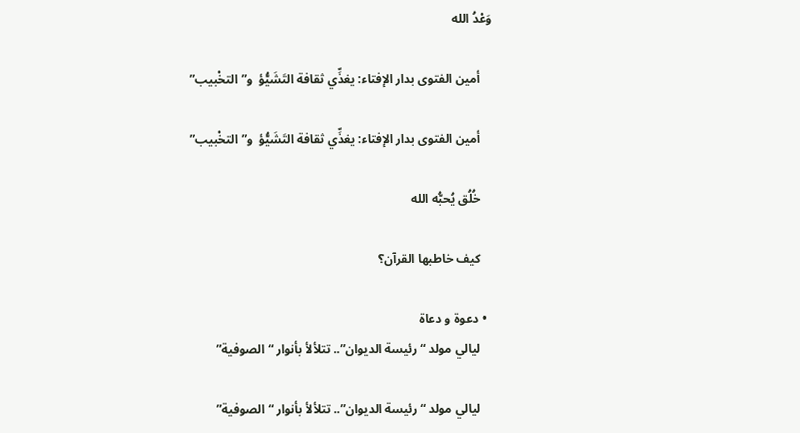وَعْدُ الله

    أمين الفتوى بدار الإفتاء: يغذِّي ثقافة التَشَيُّؤ  و”التخْبيب”

    أمين الفتوى بدار الإفتاء: يغذِّي ثقافة التَشَيُّؤ  و”التخْبيب”

    خُلُق يُحبُّه الله

    كيف خاطبها القرآن؟

  • دعوة و دعاة
    ليالي مولد “رئيسة الديوان”.. تتلألأ بأنوار “الصوفية”

    ليالي مولد “رئيسة الديوان”.. تتلألأ بأنوار “الصوفية”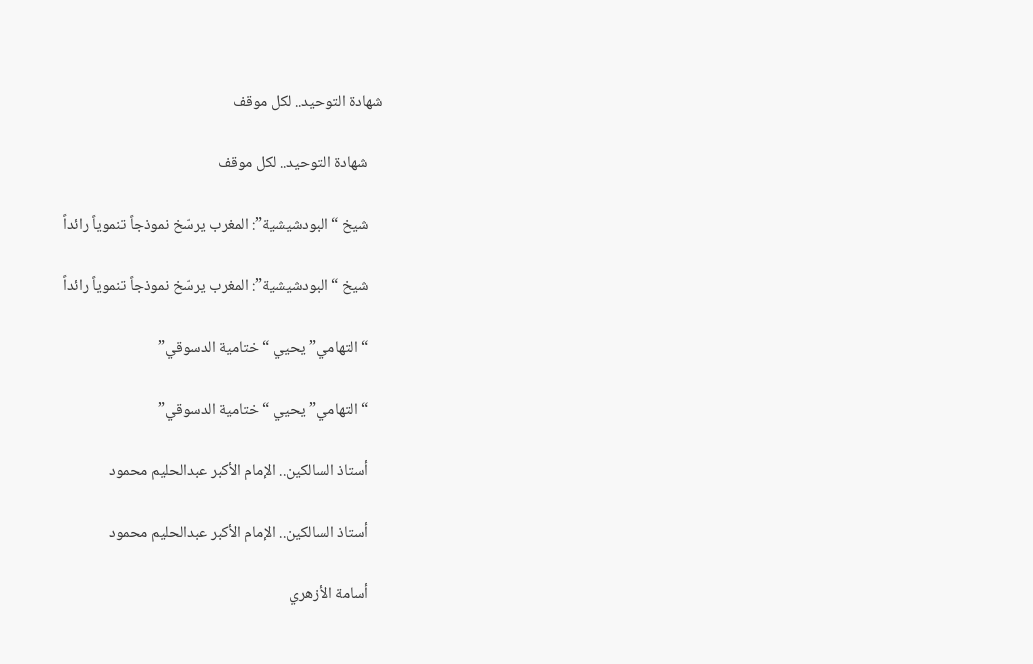شهادة التوحيد.. لكل موقف

    شهادة التوحيد.. لكل موقف

    شيخ “البودشيشية”: المغرب يرسّخ نموذجاً تنموياً رائداً

    شيخ “البودشيشية”: المغرب يرسّخ نموذجاً تنموياً رائداً

    “التهامي” يحيي “ختامية الدسوقي”

    “التهامي” يحيي “ختامية الدسوقي”

    أستاذ السالكين.. الإمام الأكبر عبدالحليم محمود

    أستاذ السالكين.. الإمام الأكبر عبدالحليم محمود

    أسامة الأزهري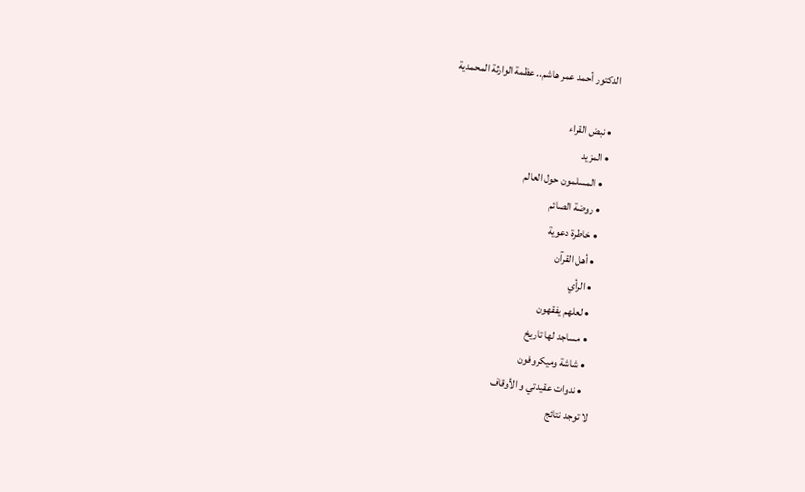الدكتور أحمد عمر هاشم.. عظمة الوارثة المحمدية

  • نبض القراء
  • المزيد
    • المسلمون حول العالم
    • روضة الصائم
    • خاطرة دعوية
    • أهل القرآن
    • الرأي
    • لعلهم يفقهون
    • مساجد لها تاريخ
    • شاشة وميكروفون
    • ندوات عقيدتي و الأوقاف
لا توجد نتائج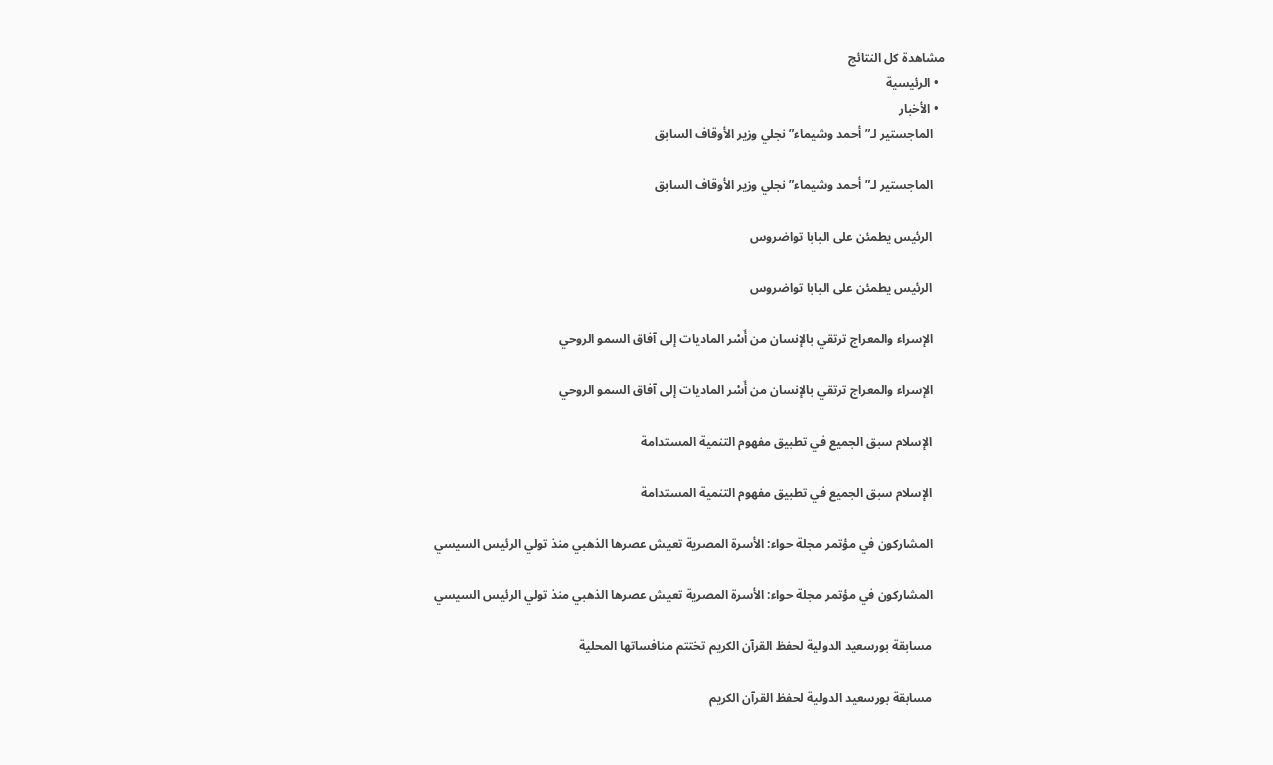مشاهدة كل النتائج
  • الرئيسية
  • الأخبار
    الماجستير لـ”أحمد وشيماء” نجلي وزير الأوقاف السابق

    الماجستير لـ”أحمد وشيماء” نجلي وزير الأوقاف السابق

    الرئيس يطمئن على البابا تواضروس

    الرئيس يطمئن على البابا تواضروس

    الإسراء والمعراج ترتقي بالإنسان من أَسْر الماديات إلى آفاق السمو الروحي

    الإسراء والمعراج ترتقي بالإنسان من أَسْر الماديات إلى آفاق السمو الروحي

    الإسلام سبق الجميع في تطبيق مفهوم التنمية المستدامة

    الإسلام سبق الجميع في تطبيق مفهوم التنمية المستدامة

    المشاركون في مؤتمر مجلة حواء: الأسرة المصرية تعيش عصرها الذهبي منذ تولي الرئيس السيسي

    المشاركون في مؤتمر مجلة حواء: الأسرة المصرية تعيش عصرها الذهبي منذ تولي الرئيس السيسي

    مسابقة بورسعيد الدولية لحفظ القرآن الكريم تختتم منافساتها المحلية

    مسابقة بورسعيد الدولية لحفظ القرآن الكريم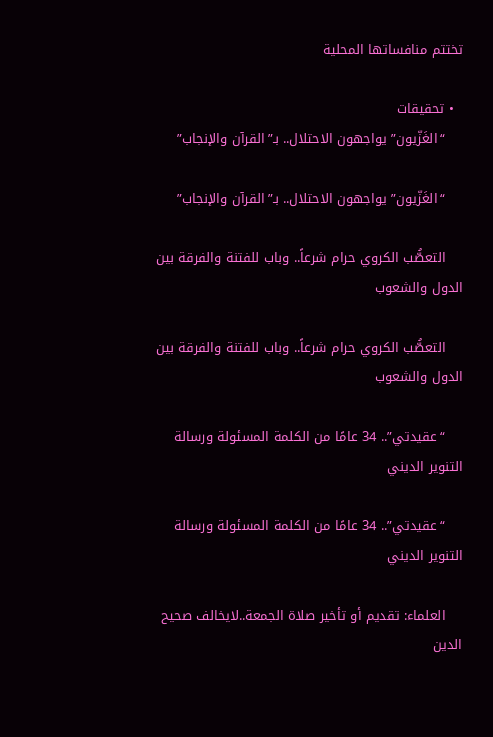تختتم منافساتها المحلية

  • تحقيقات
    “الغَزّيون” يواجهون الاحتلال.. بـ”القرآن والإنجاب”

    “الغَزّيون” يواجهون الاحتلال.. بـ”القرآن والإنجاب”

    التعصُّب الكروي حرام شرعاً.. وباب للفتنة والفرقة بين الدول والشعوب

    التعصُّب الكروي حرام شرعاً.. وباب للفتنة والفرقة بين الدول والشعوب

    “عقيدتي”.. 34 عامًا من الكلمة المسئولة ورسالة التنوير الديني

    “عقيدتي”.. 34 عامًا من الكلمة المسئولة ورسالة التنوير الديني

    العلماء: تقديم أو تأخير صلاة الجمعة..لايخالف صحيح الدين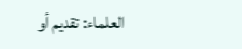العلماء: تقديم أو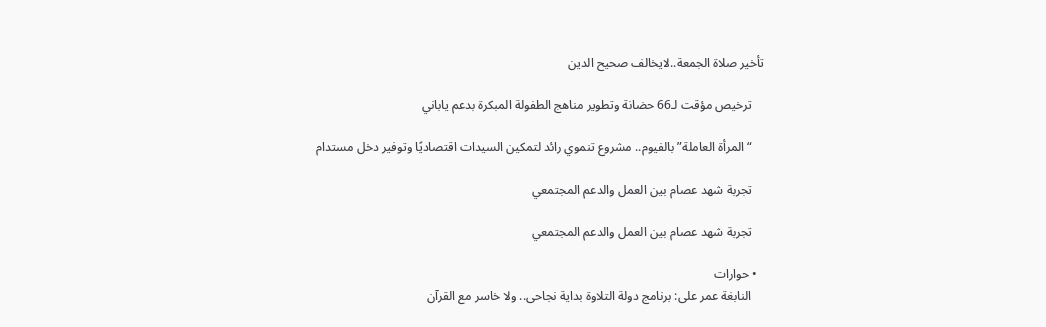تأخير صلاة الجمعة..لايخالف صحيح الدين

    ترخيص مؤقت لـ66 حضانة وتطوير مناهج الطفولة المبكرة بدعم ياباني

    “المرأة العاملة” بالفيوم.. مشروع تنموي رائد لتمكين السيدات اقتصاديًا وتوفير دخل مستدام

    تجربة شهد عصام بين العمل والدعم المجتمعي

    تجربة شهد عصام بين العمل والدعم المجتمعي

  • حوارات
    النابغة عمر على: برنامج دولة التلاوة بداية نجاحى.. ولا خاسر مع القرآن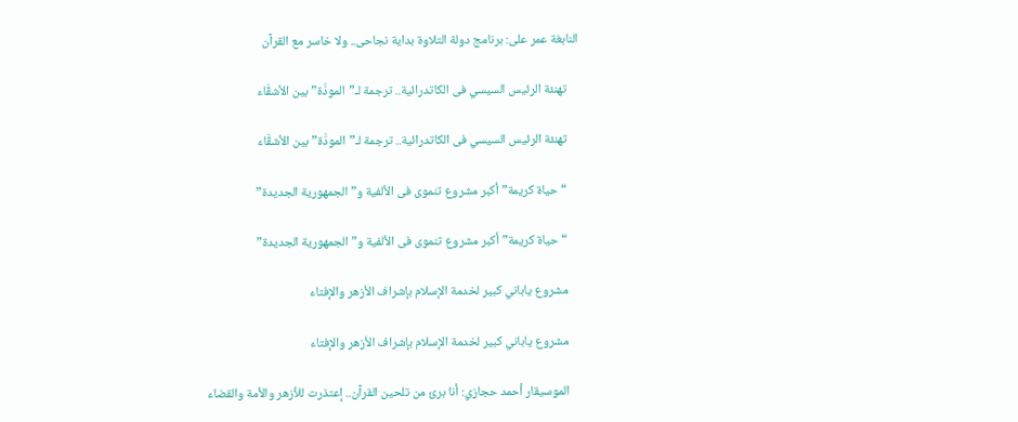النابغة عمر على: برنامج دولة التلاوة بداية نجاحى.. ولا خاسر مع القرآن

    تهنئة الرئيس السيسي فى الكاتدرائية.. ترجمة لـ”المودَّة” بين الأشقَّاء

    تهنئة الرئيس السيسي فى الكاتدرائية.. ترجمة لـ”المودَّة” بين الأشقَّاء

    “حياة كريمة” أكبر مشروع تنموى فى الألفية و”الجمهورية الجديدة”

    “حياة كريمة” أكبر مشروع تنموى فى الألفية و”الجمهورية الجديدة”

    مشروع ياباني كبير لخدمة الإسلام بإشراف الأزهر والإفتاء

    مشروع ياباني كبير لخدمة الإسلام بإشراف الأزهر والإفتاء

    الموسيقار أحمد حجازي: أنا برئ من تلحين القرآن.. إعتذرت للأزهر والأمة والقضاء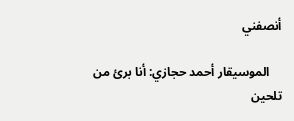أنصفني

    الموسيقار أحمد حجازي: أنا برئ من تلحين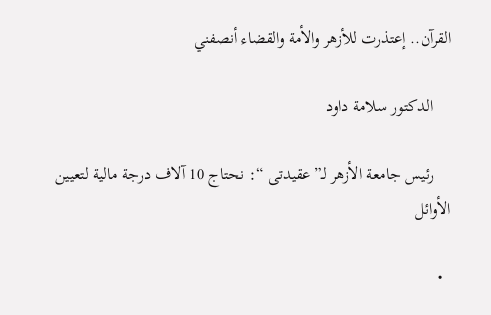القرآن.. إعتذرت للأزهر والأمة والقضاء أنصفني

    الدكتور سلامة داود

    رئيس جامعة الأزهر لـ”عقيدتى “: نحتاج 10 آلاف درجة مالية لتعيين الأوائل

  •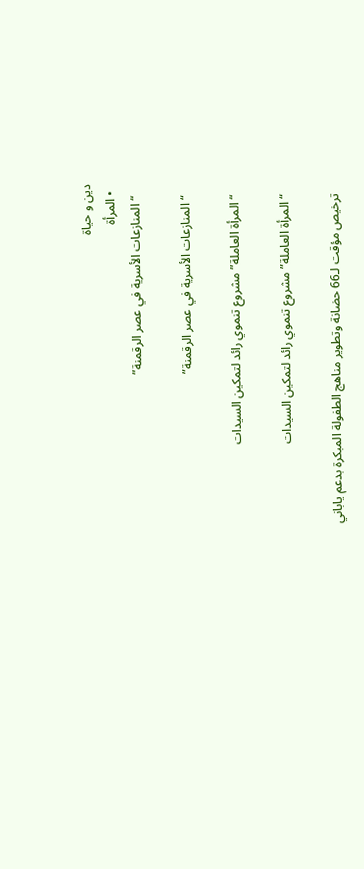دين و حياة
  • المرأة
    “المنازعات الأسرية في عصر الرقمنة”

    “المنازعات الأسرية في عصر الرقمنة”

    “المرأة العاملة” مشروع تنموي رائد لتمكين السيدات

    “المرأة العاملة” مشروع تنموي رائد لتمكين السيدات

    ترخيص مؤقت لـ66 حضانة وتطوير مناهج الطفولة المبكرة بدعم ياباني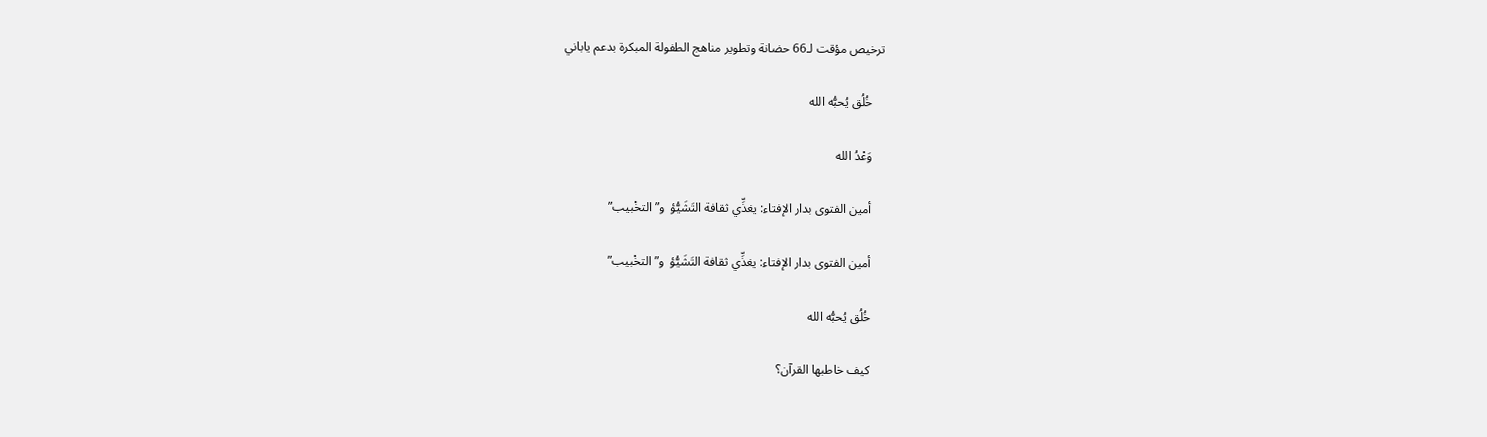ترخيص مؤقت لـ66 حضانة وتطوير مناهج الطفولة المبكرة بدعم ياباني

    خُلُق يُحبُّه الله

    وَعْدُ الله

    أمين الفتوى بدار الإفتاء: يغذِّي ثقافة التَشَيُّؤ  و”التخْبيب”

    أمين الفتوى بدار الإفتاء: يغذِّي ثقافة التَشَيُّؤ  و”التخْبيب”

    خُلُق يُحبُّه الله

    كيف خاطبها القرآن؟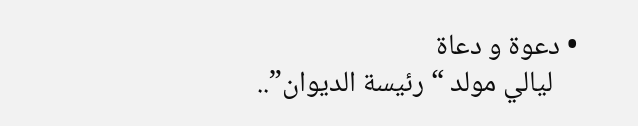• دعوة و دعاة
    ليالي مولد “رئيسة الديوان”..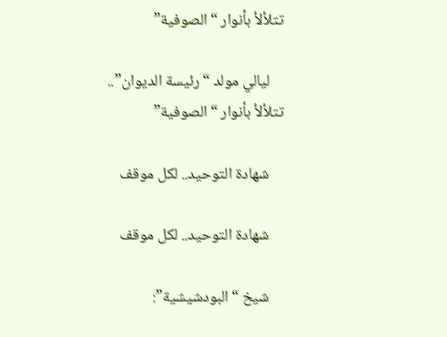تتلألأ بأنوار “الصوفية”

    ليالي مولد “رئيسة الديوان”.. تتلألأ بأنوار “الصوفية”

    شهادة التوحيد.. لكل موقف

    شهادة التوحيد.. لكل موقف

    شيخ “البودشيشية”: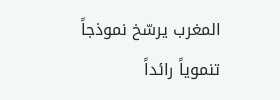المغرب يرسّخ نموذجاً تنموياً رائداً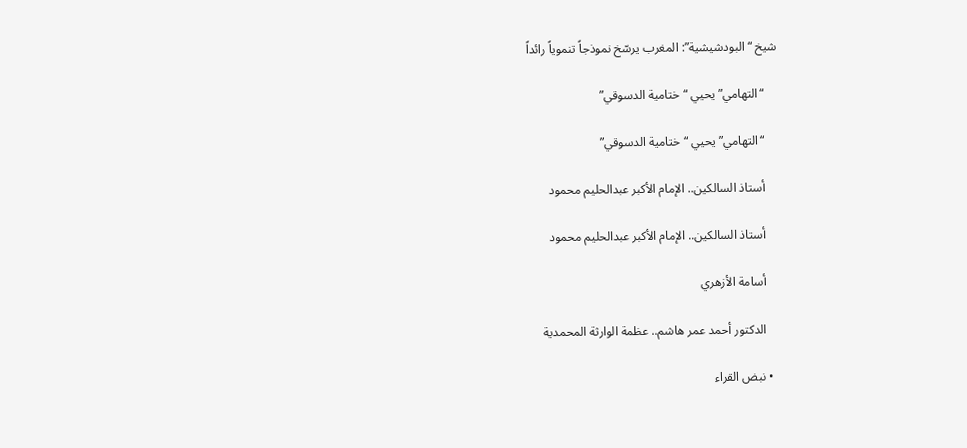شيخ “البودشيشية”: المغرب يرسّخ نموذجاً تنموياً رائداً

    “التهامي” يحيي “ختامية الدسوقي”

    “التهامي” يحيي “ختامية الدسوقي”

    أستاذ السالكين.. الإمام الأكبر عبدالحليم محمود

    أستاذ السالكين.. الإمام الأكبر عبدالحليم محمود

    أسامة الأزهري

    الدكتور أحمد عمر هاشم.. عظمة الوارثة المحمدية

  • نبض القراء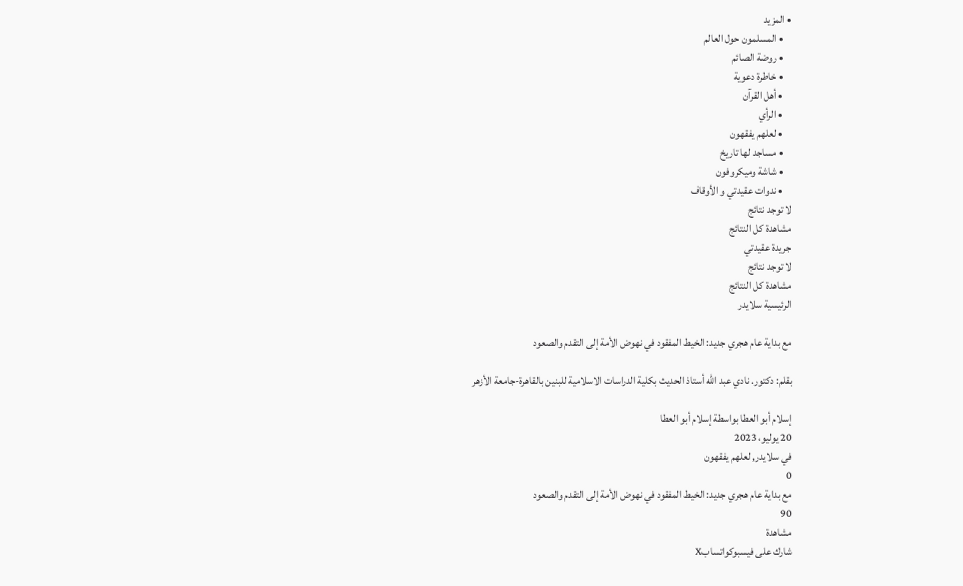• المزيد
    • المسلمون حول العالم
    • روضة الصائم
    • خاطرة دعوية
    • أهل القرآن
    • الرأي
    • لعلهم يفقهون
    • مساجد لها تاريخ
    • شاشة وميكروفون
    • ندوات عقيدتي و الأوقاف
لا توجد نتائج
مشاهدة كل النتائج
جريدة عقيدتي
لا توجد نتائج
مشاهدة كل النتائج
الرئيسية سلايدر

مع بداية عام هجري جديد: الخيط المفقود في نهوض الأمة إلى التقدم والصعود

بقلم: دكتور. نادي عبد الله أستاذ الحديث بكلية الدراسات الاسلامية للبنين بالقاهرة-جامعة الأزهر

إسلام أبو العطا بواسطة إسلام أبو العطا
20 يوليو، 2023
في سلايدر, لعلهم يفقهون
0
مع بداية عام هجري جديد: الخيط المفقود في نهوض الأمة إلى التقدم والصعود
90
مشاهدة
شارك على فيسبوكواتسابX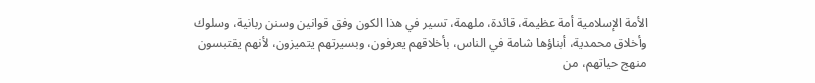الأمة الإسلامية أمة عظيمة، قائدة، ملهمة، تسير في هذا الكون وفق قوانين وسنن ربانية، وسلوك وأخلاق محمدية، أبناؤها شامة في الناس، بأخلاقهم يعرفون، وبسيرتهم يتميزون، لأنهم يقتبسون منهج حياتهم، من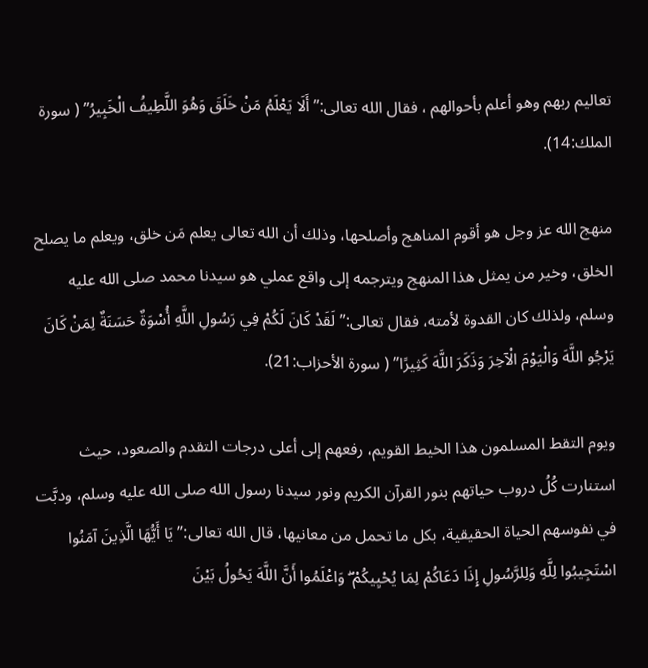تعاليم ربهم وهو أعلم بأحوالهم ، فقال الله تعالى:” أَلَا يَعْلَمُ مَنْ خَلَقَ وَهُوَ اللَّطِيفُ الْخَبِيرُ” ( سورة الملك:14).

منهج الله عز وجل هو أقوم المناهج وأصلحها، وذلك أن الله تعالى يعلم مَن خلق، ويعلم ما يصلح الخلق، وخير من يمثل هذا المنهج ويترجمه إلى واقع عملي هو سيدنا محمد صلى الله عليه وسلم، ولذلك كان القدوة لأمته، فقال تعالى:” لَقَدْ كَانَ لَكُمْ فِي رَسُولِ اللَّهِ أُسْوَةٌ حَسَنَةٌ لِمَنْ كَانَ يَرْجُو اللَّهَ وَالْيَوْمَ الْآخِرَ وَذَكَرَ اللَّهَ كَثِيرًا” ( سورة الأحزاب:21).

ويوم التقط المسلمون هذا الخيط القويم، رفعهم إلى أعلى درجات التقدم والصعود، حيث استنارت كُلُ دروب حياتهم بنور القرآن الكريم ونور سيدنا رسول الله صلى الله عليه وسلم، ودبَّت في نفوسهم الحياة الحقيقية، بكل ما تحمل من معانيها، قال الله تعالى:” يَا أَيُّهَا الَّذِينَ آمَنُوا اسْتَجِيبُوا لِلَّهِ وَلِلرَّسُولِ إِذَا دَعَاكُمْ لِمَا يُحْيِيكُمْ ۖ وَاعْلَمُوا أَنَّ اللَّهَ يَحُولُ بَيْنَ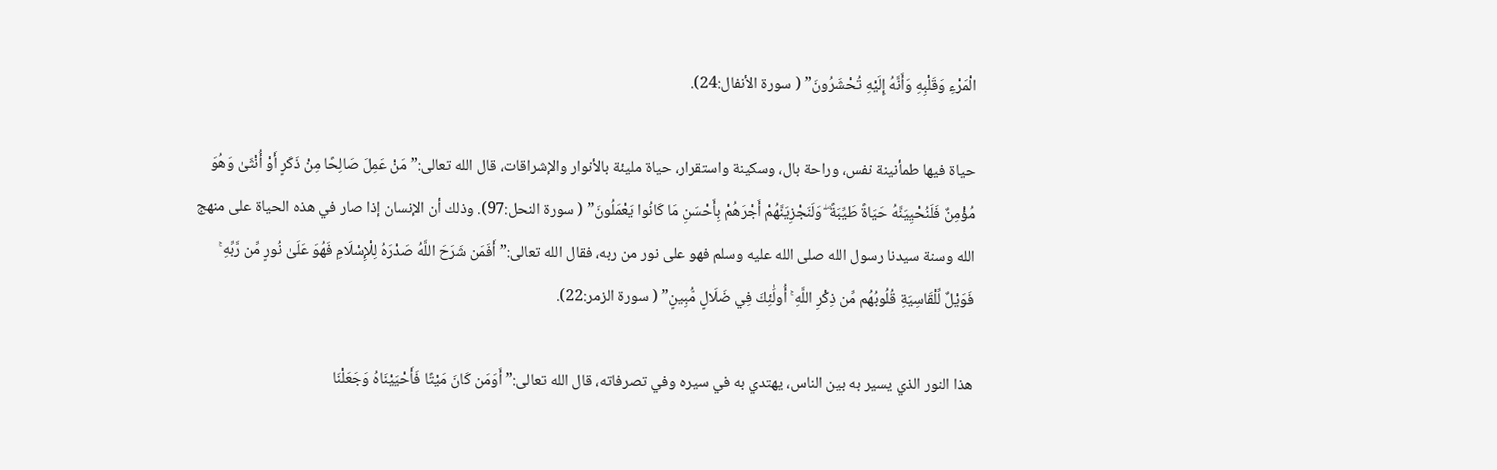الْمَرْءِ وَقَلْبِهِ وَأَنَّهُ إِلَيْهِ تُحْشَرُونَ” ( سورة الأنفال:24).

حياة فيها طمأنينة نفس، وراحة بال، وسكينة واستقرار، حياة مليئة بالأنوار والإشراقات، قال الله تعالى:” مَنْ عَمِلَ صَالِحًا مِنْ ذَكَرٍ أَوْ أُنْثَىٰ وَهُوَ مُؤْمِنٌ فَلَنُحْيِيَنَّهُ حَيَاةً طَيِّبَةً ۖ وَلَنَجْزِيَنَّهُمْ أَجْرَهُمْ بِأَحْسَنِ مَا كَانُوا يَعْمَلُونَ” ( سورة النحل:97). وذلك أن الإنسان إذا صار في هذه الحياة على منهج الله وسنة سيدنا رسول الله صلى الله عليه وسلم فهو على نور من ربه، فقال الله تعالى:” أَفَمَن شَرَحَ اللَّهُ صَدْرَهُ لِلْإِسْلَامِ فَهُوَ عَلَىٰ نُورٍ مِّن رَّبِّهِ ۚ فَوَيْلٌ لِّلْقَاسِيَةِ قُلُوبُهُم مِّن ذِكْرِ اللَّهِ ۚ أُولَٰئِكَ فِي ضَلَالٍ مُّبِينٍ” ( سورة الزمر:22).

هذا النور الذي يسير به بين الناس، يهتدي به في سيره وفي تصرفاته، قال الله تعالى:” أَوَمَن كَانَ مَيْتًا فَأَحْيَيْنَاهُ وَجَعَلْنَا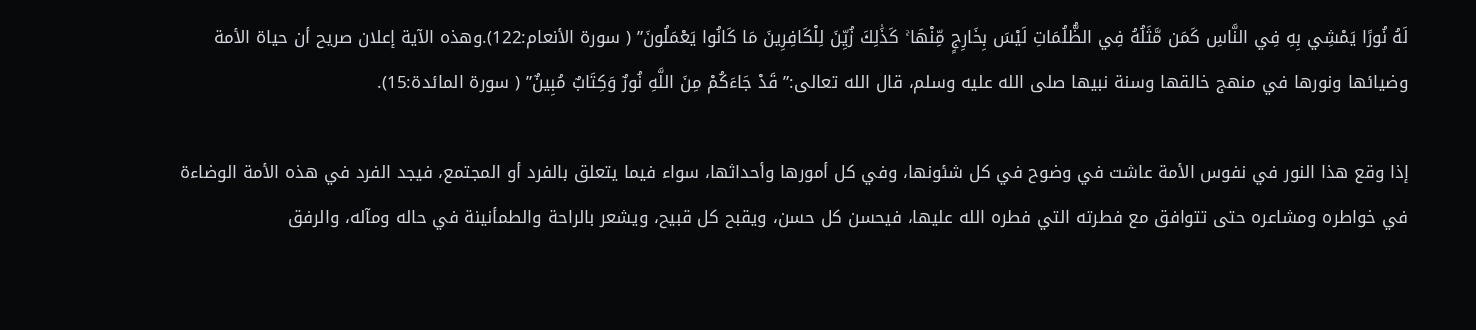لَهُ نُورًا يَمْشِي بِهِ فِي النَّاسِ كَمَن مَّثَلُهُ فِي الظُّلُمَاتِ لَيْسَ بِخَارِجٍ مِّنْهَا ۚ كَذَٰلِكَ زُيِّنَ لِلْكَافِرِينَ مَا كَانُوا يَعْمَلُونَ” ( سورة الأنعام:122).وهذه الآية إعلان صريح أن حياة الأمة وضيائها ونورها في منهج خالقها وسنة نبيها صلى الله عليه وسلم، قال الله تعالى:” قَدْ جَاءَكُمْ مِنَ اللَّهِ نُورٌ وَكِتَابٌ مُبِينٌ” ( سورة المائدة:15).

إذا وقع هذا النور في نفوس الأمة عاشت في وضوح في كل شئونها، وفي كل أمورها وأحداثها، سواء فيما يتعلق بالفرد أو المجتمع، فيجد الفرد في هذه الأمة الوضاءة في خواطره ومشاعره حتى تتوافق مع فطرته التي فطره الله عليها، فيحسن كل حسن، ويقبح كل قبيح، ويشعر بالراحة والطمأنينة في حاله ومآله، والرفق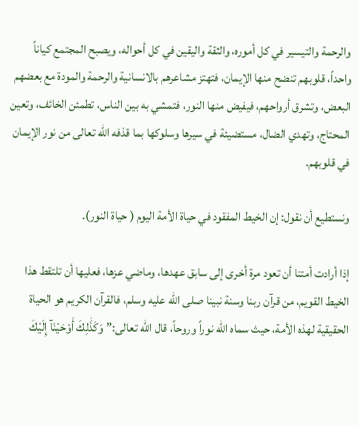والرحمة والتيسير في كل أموره، والثقة واليقين في كل أحواله، ويصبح المجتمع كياناً واحداً، قلوبهم تنضح منها الإيمان، فتهتز مشاعرهم بالانسانية والرحمة والمودة مع بعضهم البعض، وتشرق أرواحهم، فيفيض منها النور، فتمشي به بين الناس، تطمئن الخائف، وتعين المحتاج، وتهدي الضال، مستضيئة في سيرها وسلوكها بما قذفه الله تعالى من نور الإيمان في قلوبهم.

ونستطيع أن نقول: إن الخيط المفقود في حياة الأمة اليوم ( حياة النور).

إذا أرادت أمتنا أن تعود مرة أخرى إلى سابق عهدها، وماضي عزها، فعليها أن تلتقط هذا الخيط القويم، من قرآن ربنا وسنة نبينا صلى الله عليه وسلم، فالقرآن الكريم هو الحياة الحقيقية لهذه الأمة، حيث سماه الله نوراً وروحاً، قال الله تعالى:” وَكَذَٰلِكَ أَوْحَيْنَآ إِلَيْكَ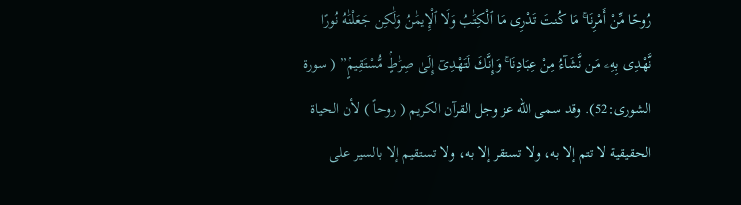رُوحًا مِّنْ أَمْرِنَا ۚ مَا كُنتَ تَدْرِى مَا ٱلْكِتَٰبُ وَلَا ٱلْإِيمَٰنُ وَلَٰكِن جَعَلْنَٰهُ نُورًا نَّهْدِى بِهِۦ مَن نَّشَآءُ مِنْ عِبَادِنَا ۚ وَإِنَّكَ لَتَهْدِىٓ إِلَىٰ صِرَٰطٍۢ مُّسْتَقِيمٍۢ” ( سورة الشورى:52). وقد سمى الله عز وجل القرآن الكريم ( روحاً ) لأن الحياة الحقيقية لا تتم إلا به، ولا تستقر إلا به، ولا تستقيم إلا بالسير على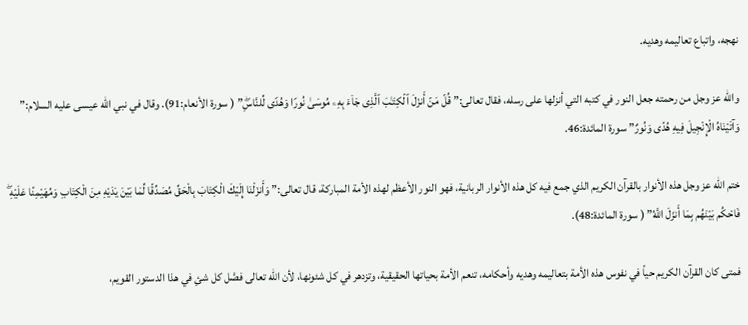نهجه، واتباع تعاليمه وهديه.

والله عز وجل من رحمته جعل النور في كتبه التي أنزلها على رسله، فقال تعالى:” قُلۡ مَنۡ أَنزَلَ ٱلۡكِتَـٰبَ ٱلَّذِی جَاۤءَ بِهِۦ مُوسَىٰ نُورࣰا وَهُدࣰى لِّلنَّاسِۖ” ( سورة الأنعام:91). وقال في نبي الله عيسى عليه السلام:” وَآتَيْنَاهُ الْإِنْجِيلَ فِيهِ هُدًى وَنُورٌ” سورة المائدة:46.

ختم الله عز وجل هذه الأنوار بالقرآن الكريم الذي جمع فيه كل هذه الأنوار الربانية، فهو النور الأعظم لهذه الأمة المباركة، قال تعالى:” وَأَنزَلْنَا إِلَيْكَ الْكِتَابَ بِالْحَقِّ مُصَدِّقًا لِّمَا بَيْنَ يَدَيْهِ مِنَ الْكِتَابِ وَمُهَيْمِنًا عَلَيْهِ ۖ فَاحْكُم بَيْنَهُم بِمَا أَنزَلَ اللَّهُ” ( سورة المائدة:48).

فمتى كان القرآن الكريم حياً في نفوس هذه الأمة بتعاليمه وهديه وأحكامه، تنعم الأمة بحياتها الحقيقية، وتزدهر في كل شئونها، لأن الله تعالى فصَّل كل شئِ في هذا الدستور القويم،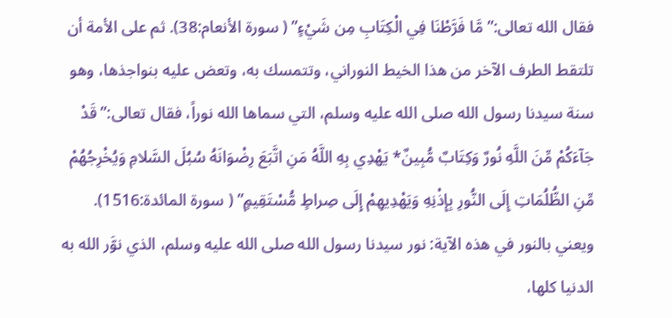فقال الله تعالى:” مَّا فَرَّطْنَا فِي الْكِتَابِ مِن شَيْءٍ” ( سورة الأنعام:38). ثم على الأمة أن تلتقط الطرف الآخر من هذا الخيط النوراني، وتتمسك به، وتعض عليه بنواجذها، وهو سنة سيدنا رسول الله صلى الله عليه وسلم، التي سماها الله نوراً، فقال تعالى:” قَدْ جَآءَكُمْ مِّنَ اللَّهِ نُورٌ وَكِتَابٌ مُّبِينٌ* يَهْدِي بِهِ اللَّهُ مَنِ اتَّبَعَ رِضْوَانَهُ سُبُلَ السَّلامِ وَيُخْرِجُهُمْ مِّنِ الظُّلُمَاتِ إِلَى النُّورِ بِإِذْنِهِ وَيَهْدِيهِمْ إِلَى صِراطٍ مُّسْتَقِيمٍ” ( سورة المائدة:1516). ويعني بالنور في هذه الآية: نور سيدنا رسول الله صلى الله عليه وسلم، الذي نوَّر الله به الدنيا كلها،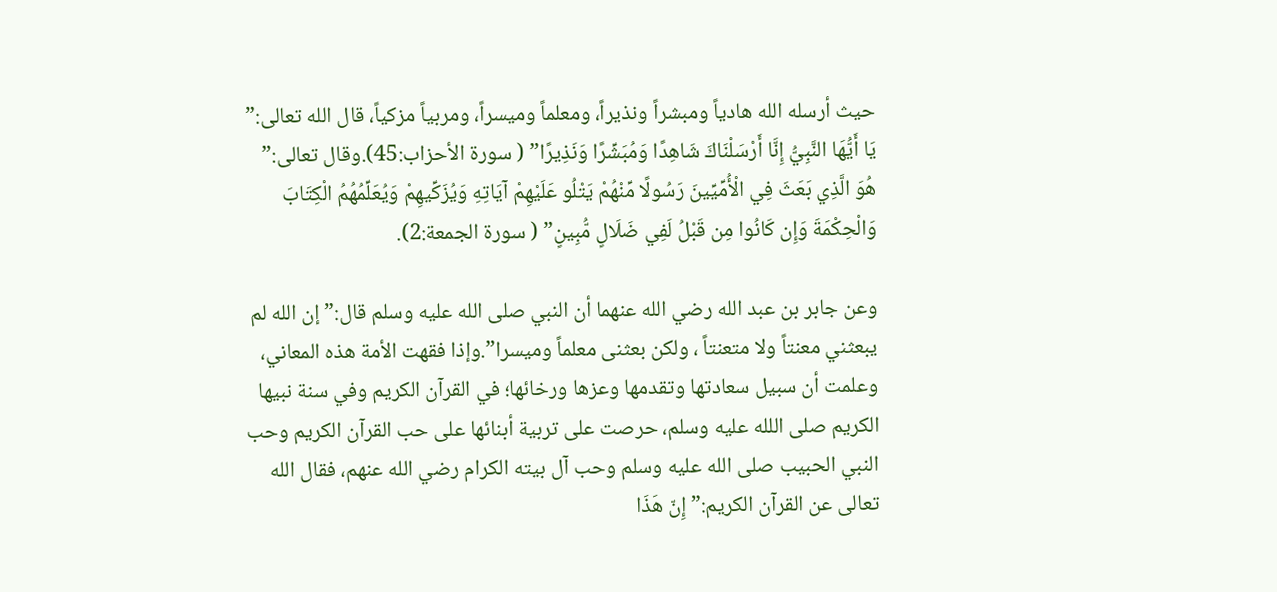حيث أرسله الله هادياً ومبشراً ونذيراً، ومعلماً وميسراً، ومربياً مزكياً، قال الله تعالى:” يَا أَيُّهَا النَّبِيُّ إِنَّا أَرْسَلْنَاكَ شَاهِدًا وَمُبَشِّرًا وَنَذِيرًا” ( سورة الأحزاب:45).وقال تعالى:” هُوَ الَّذِي بَعَثَ فِي الْأُمِّيِّينَ رَسُولًا مِّنْهُمْ يَتْلُو عَلَيْهِمْ آيَاتِهِ وَيُزَكِّيهِمْ وَيُعَلِّمُهُمُ الْكِتَابَ وَالْحِكْمَةَ وَإِن كَانُوا مِن قَبْلُ لَفِي ضَلَالٍ مُّبِينٍ” ( سورة الجمعة:2).

وعن جابر بن عبد الله رضي الله عنهما أن النبي صلى الله عليه وسلم قال:” إن الله لم يبعثني معنتاً ولا متعنتاً ، ولكن بعثنى معلماً وميسرا”.وإذا فقهت الأمة هذه المعاني، وعلمت أن سبيل سعادتها وتقدمها وعزها ورخائها؛ في القرآن الكريم وفي سنة نبيها الكريم صلى اللله عليه وسلم، حرصت على تربية أبنائها على حب القرآن الكريم وحب النبي الحبيب صلى الله عليه وسلم وحب آل بيته الكرام رضي الله عنهم، فقال الله تعالى عن القرآن الكريم:” إِنّ هَذَا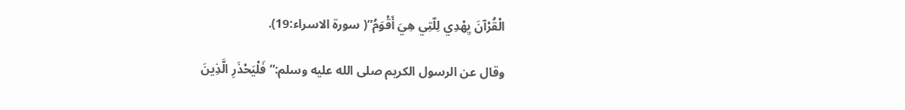الْقُرْآنَ يِهْدِي لِلّتِي هِيَ أَقْوَمُ”( سورة الاسراء:19).

وقال عن الرسول الكريم صلى الله عليه وسلم:” فَلْيَحْذَرِ الَّذِينَ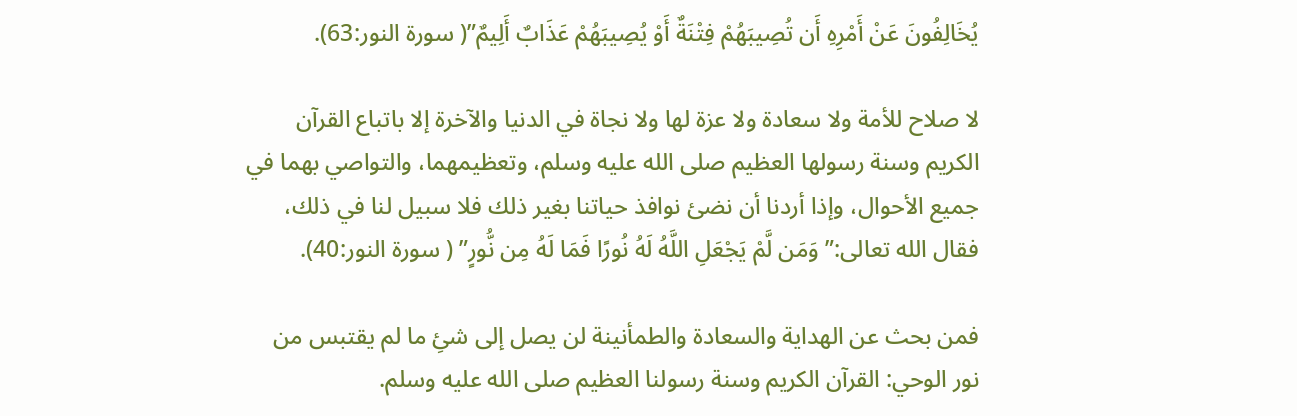يُخَالِفُونَ عَنْ أَمْرِهِ أَن تُصِيبَهُمْ فِتْنَةٌ أَوْ يُصِيبَهُمْ عَذَابٌ أَلِيمٌ”( سورة النور:63).

لا صلاح للأمة ولا سعادة ولا عزة لها ولا نجاة في الدنيا والآخرة إلا باتباع القرآن الكريم وسنة رسولها العظيم صلى الله عليه وسلم، وتعظيمهما، والتواصي بهما في جميع الأحوال، وإذا أردنا أن نضئ نوافذ حياتنا بغير ذلك فلا سبيل لنا في ذلك، فقال الله تعالى:” وَمَن لَّمْ يَجْعَلِ اللَّهُ لَهُ نُورًا فَمَا لَهُ مِن نُّورٍ” ( سورة النور:40).

فمن بحث عن الهداية والسعادة والطمأنينة لن يصل إلى شئِ ما لم يقتبس من نور الوحي: القرآن الكريم وسنة رسولنا العظيم صلى الله عليه وسلم.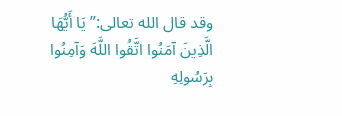وقد قال الله تعالى:” يَا أَيُّهَا الَّذِينَ آمَنُوا اتَّقُوا اللَّهَ وَآمِنُوا بِرَسُولِهِ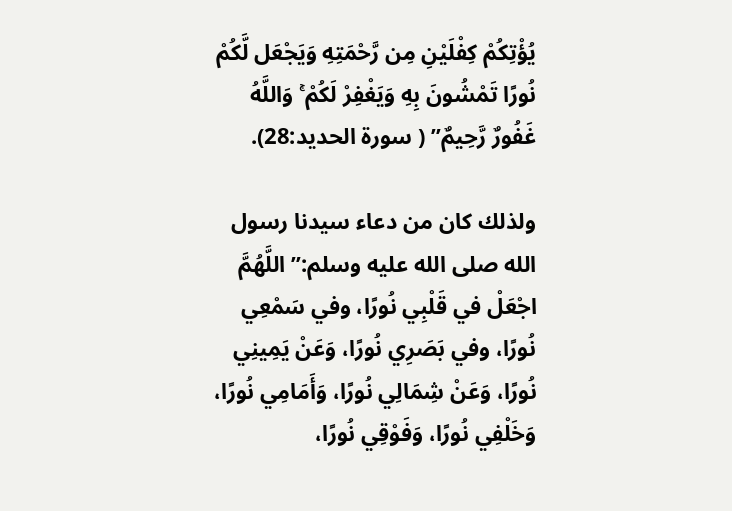يُؤْتِكُمْ كِفْلَيْنِ مِن رَّحْمَتِهِ وَيَجْعَل لَّكُمْ نُورًا تَمْشُونَ بِهِ وَيَغْفِرْ لَكُمْ ۚ وَاللَّهُ غَفُورٌ رَّحِيمٌ” ( سورة الحديد:28).

ولذلك كان من دعاء سيدنا رسول الله صلى الله عليه وسلم:” اللَّهُمَّ اجْعَلْ في قَلْبِي نُورًا، وفي سَمْعِي نُورًا، وفي بَصَرِي نُورًا، وَعَنْ يَمِينِي نُورًا، وَعَنْ شِمَالِي نُورًا، وَأَمَامِي نُورًا، وَخَلْفِي نُورًا، وَفَوْقِي نُورًا،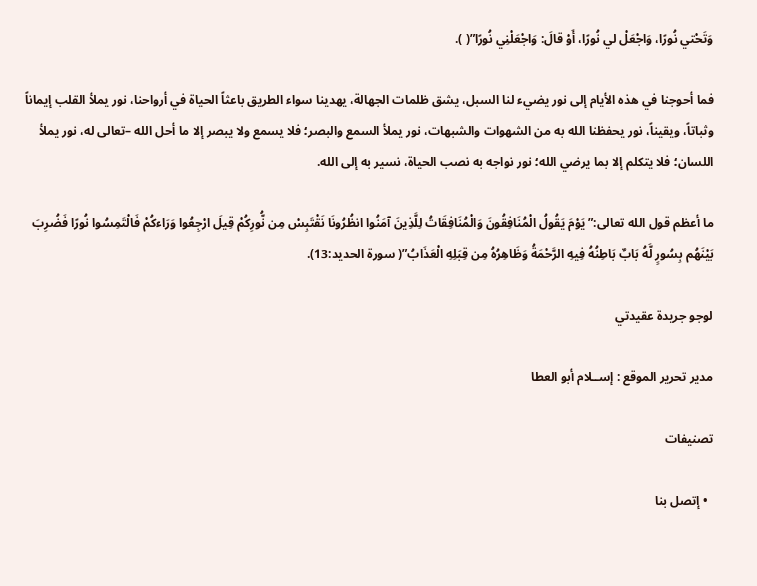وَتَحْتي نُورًا، وَاجْعَلْ لي نُورًا، أَوْ قالَ: وَاجْعَلْنِي نُورًا”( ).

فما أحوجنا في هذه الأيام إلى نور يضيء لنا السبل، يشق ظلمات الجهالة، يهدينا سواء الطريق باعثاً الحياة في أرواحنا، نور يملأ القلب إيماناً وثباتاً، ويقيناً، نور يحفظنا الله به من الشهوات والشبهات، نور يملأ السمع والبصر؛ فلا يسمع ولا يبصر إلا ما أحل الله –تعالى له، نور يملأ اللسان؛ فلا يتكلم إلا بما يرضي الله؛ نور نواجه به نصب الحياة، نسير به إلى الله.

ما أعظم قول الله تعالى:” يَوْمَ يَقُولُ الْمُنَافِقُونَ وَالْمُنَافِقَاتُ لِلَّذِينَ آمَنُوا انظُرُونَا نَقْتَبِسْ مِن نُّورِكُمْ قِيلَ ارْجِعُوا وَرَاءكُمْ فَالْتَمِسُوا نُورًا فَضُرِبَ بَيْنَهُم بِسُورٍ لَّهُ بَابٌ بَاطِنُهُ فِيهِ الرَّحْمَةُ وَظَاهِرُهُ مِن قِبَلِهِ الْعَذَابُ”( سورة الحديد:13).

لوجو جريدة عقيدتي

مدير تحرير الموقع : إســلام أبو العطا

تصنيفات

  • إتصل بنا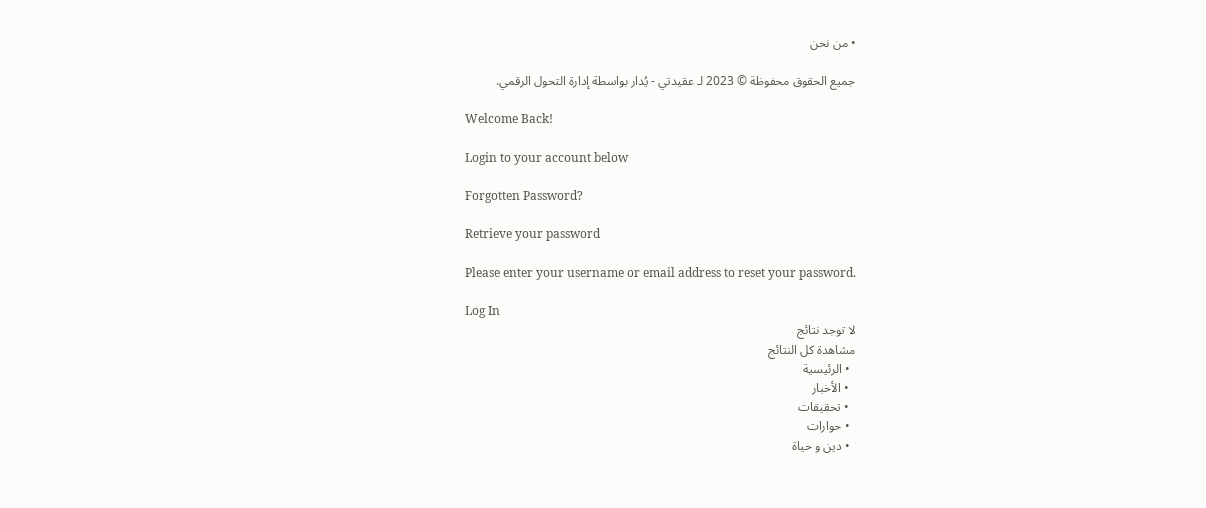• من نحن

جميع الحقوق محفوظة © 2023 لـ عقيدتي - يُدار بواسطة إدارة التحول الرقمي.

Welcome Back!

Login to your account below

Forgotten Password?

Retrieve your password

Please enter your username or email address to reset your password.

Log In
لا توجد نتائج
مشاهدة كل النتائج
  • الرئيسية
  • الأخبار
  • تحقيقات
  • حوارات
  • دين و حياة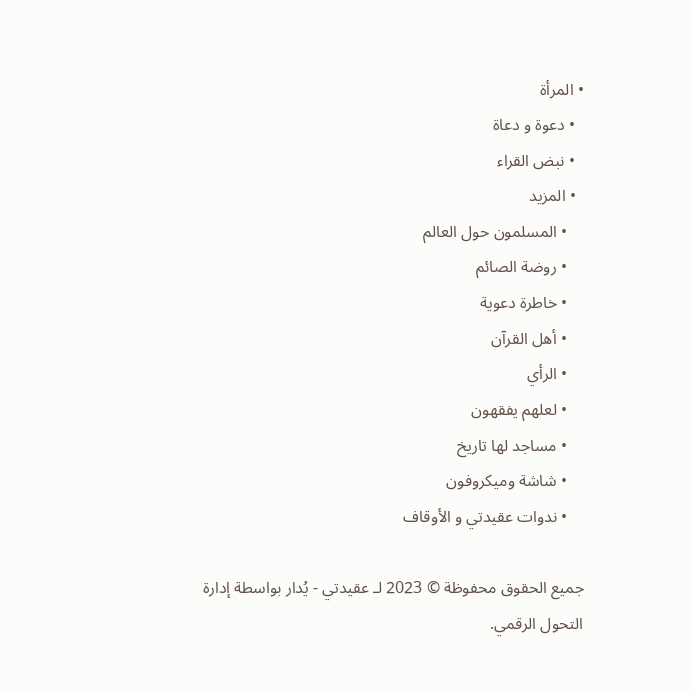• المرأة
  • دعوة و دعاة
  • نبض القراء
  • المزيد
    • المسلمون حول العالم
    • روضة الصائم
    • خاطرة دعوية
    • أهل القرآن
    • الرأي
    • لعلهم يفقهون
    • مساجد لها تاريخ
    • شاشة وميكروفون
    • ندوات عقيدتي و الأوقاف

جميع الحقوق محفوظة © 2023 لـ عقيدتي - يُدار بواسطة إدارة التحول الرقمي.